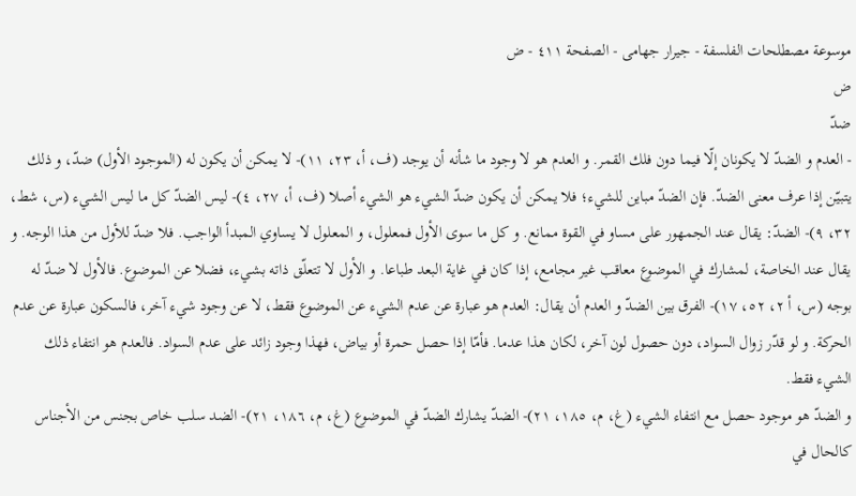موسوعة مصطلحات الفلسفة - جيرار جهامى - الصفحة ٤١١ - ض
ض
ضدّ
- العدم و الضدّ لا يكونان إلّا فيما دون فلك القمر. و العدم هو لا وجود ما شأنه أن يوجد (ف، أ، ٢٣، ١١)- لا يمكن أن يكون له (الموجود الأول) ضدّ، و ذلك يتبيّن إذا عرف معنى الضدّ. فإن الضدّ مباين للشيء؛ فلا يمكن أن يكون ضدّ الشيء هو الشيء أصلا (ف، أ، ٢٧، ٤)- ليس الضدّ كل ما ليس الشيء (س، شط، ٣٢، ٩)- الضدّ: يقال عند الجمهور على مساو في القوة ممانع. و كل ما سوى الأول فمعلول، و المعلول لا يساوي المبدأ الواجب. فلا ضدّ للأول من هذا الوجه. و يقال عند الخاصة، لمشارك في الموضوع معاقب غير مجامع، إذا كان في غاية البعد طباعا. و الأول لا تتعلّق ذاته بشيء، فضلا عن الموضوع. فالأول لا ضدّ له بوجه (س، أ ٢، ٥٢، ١٧)- الفرق بين الضدّ و العدم أن يقال: العدم هو عبارة عن عدم الشيء عن الموضوع فقط، لا عن وجود شيء آخر، فالسكون عبارة عن عدم الحركة. و لو قدّر زوال السواد، دون حصول لون آخر، لكان هذا عدما. فأمّا إذا حصل حمرة أو بياض، فهذا وجود زائد على عدم السواد. فالعدم هو انتفاء ذلك الشيء فقط.
و الضدّ هو موجود حصل مع انتفاء الشيء (غ، م، ١٨٥، ٢١)- الضدّ يشارك الضدّ في الموضوع (غ، م، ١٨٦، ٢١)- الضد سلب خاص بجنس من الأجناس كالحال في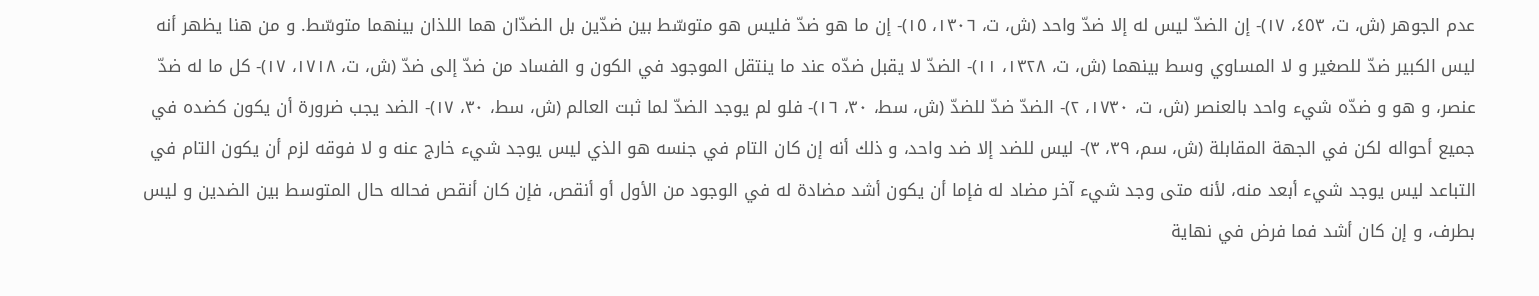عدم الجوهر (ش، ت، ٤٥٣، ١٧)- إن الضدّ ليس له إلا ضدّ واحد (ش، ت، ١٣٠٦، ١٥)- إن ما هو ضدّ فليس هو متوسّط بين ضدّين بل الضدّان هما اللذان بينهما متوسّط. و من هنا يظهر أنه ليس الكبير ضدّ للصغير و لا المساوي وسط بينهما (ش، ت، ١٣٢٨، ١١)- الضدّ لا يقبل ضدّه عند ما ينتقل الموجود في الكون و الفساد من ضدّ إلى ضدّ (ش، ت، ١٧١٨، ١٧)- كل ما له ضدّ عنصر، و هو و ضدّه شيء واحد بالعنصر (ش، ت، ١٧٣٠، ٢)- الضدّ ضدّ للضدّ (ش، سط، ٣٠، ١٦)- فلو لم يوجد الضدّ لما ثبت العالم (ش، سط، ٣٠، ١٧)- الضد يجب ضرورة أن يكون كضده في جميع أحواله لكن في الجهة المقابلة (ش، سم، ٣٩، ٣)- ليس للضد إلا ضد واحد، و ذلك أنه إن كان التام في جنسه هو الذي ليس يوجد شيء خارج عنه و لا فوقه لزم أن يكون التام في التباعد ليس يوجد شيء أبعد منه، لأنه متى وجد شيء آخر مضاد له فإما أن يكون أشد مضادة له في الوجود من الأول أو أنقص، فإن كان أنقص فحاله حال المتوسط بين الضدين و ليس بطرف، و إن كان أشد فما فرض في نهاية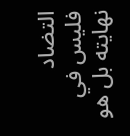التضاد فليس في نهايته بل هو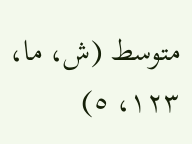متوسط (ش، ما، ١٢٣، ٥)